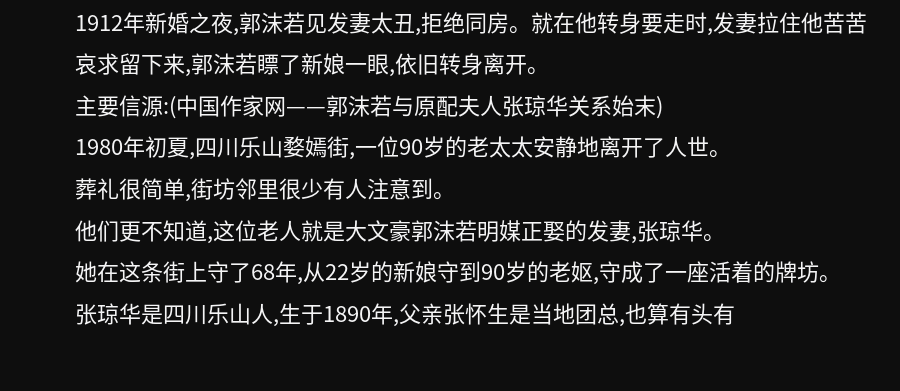1912年新婚之夜,郭沫若见发妻太丑,拒绝同房。就在他转身要走时,发妻拉住他苦苦哀求留下来,郭沫若瞟了新娘一眼,依旧转身离开。
主要信源:(中国作家网——郭沫若与原配夫人张琼华关系始末)
1980年初夏,四川乐山婺嫣街,一位90岁的老太太安静地离开了人世。
葬礼很简单,街坊邻里很少有人注意到。
他们更不知道,这位老人就是大文豪郭沫若明媒正娶的发妻,张琼华。
她在这条街上守了68年,从22岁的新娘守到90岁的老妪,守成了一座活着的牌坊。
张琼华是四川乐山人,生于1890年,父亲张怀生是当地团总,也算有头有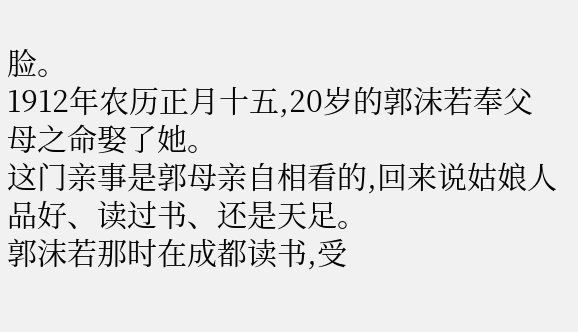脸。
1912年农历正月十五,20岁的郭沫若奉父母之命娶了她。
这门亲事是郭母亲自相看的,回来说姑娘人品好、读过书、还是天足。
郭沫若那时在成都读书,受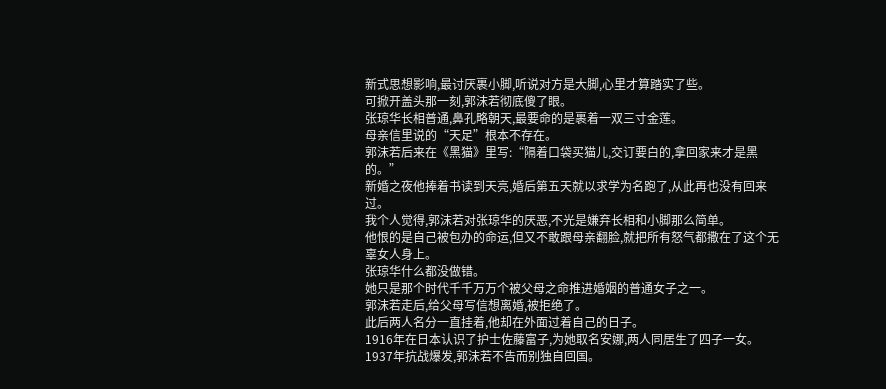新式思想影响,最讨厌裹小脚,听说对方是大脚,心里才算踏实了些。
可掀开盖头那一刻,郭沫若彻底傻了眼。
张琼华长相普通,鼻孔略朝天,最要命的是裹着一双三寸金莲。
母亲信里说的“天足”根本不存在。
郭沫若后来在《黑猫》里写:“隔着口袋买猫儿,交订要白的,拿回家来才是黑的。”
新婚之夜他捧着书读到天亮,婚后第五天就以求学为名跑了,从此再也没有回来过。
我个人觉得,郭沫若对张琼华的厌恶,不光是嫌弃长相和小脚那么简单。
他恨的是自己被包办的命运,但又不敢跟母亲翻脸,就把所有怒气都撒在了这个无辜女人身上。
张琼华什么都没做错。
她只是那个时代千千万万个被父母之命推进婚姻的普通女子之一。
郭沫若走后,给父母写信想离婚,被拒绝了。
此后两人名分一直挂着,他却在外面过着自己的日子。
1916年在日本认识了护士佐藤富子,为她取名安娜,两人同居生了四子一女。
1937年抗战爆发,郭沫若不告而别独自回国。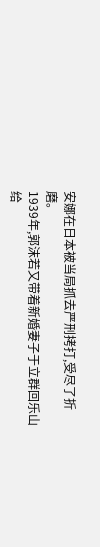安娜在日本被当局抓去严刑拷打,受尽了折磨。
1939年,郭沫若又带着新婚妻子于立群回乐山给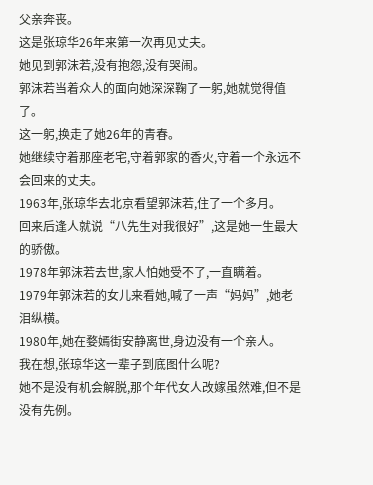父亲奔丧。
这是张琼华26年来第一次再见丈夫。
她见到郭沫若,没有抱怨,没有哭闹。
郭沫若当着众人的面向她深深鞠了一躬,她就觉得值了。
这一躬,换走了她26年的青春。
她继续守着那座老宅,守着郭家的香火,守着一个永远不会回来的丈夫。
1963年,张琼华去北京看望郭沫若,住了一个多月。
回来后逢人就说“八先生对我很好”,这是她一生最大的骄傲。
1978年郭沫若去世,家人怕她受不了,一直瞒着。
1979年郭沫若的女儿来看她,喊了一声“妈妈”,她老泪纵横。
1980年,她在婺嫣街安静离世,身边没有一个亲人。
我在想,张琼华这一辈子到底图什么呢?
她不是没有机会解脱,那个年代女人改嫁虽然难,但不是没有先例。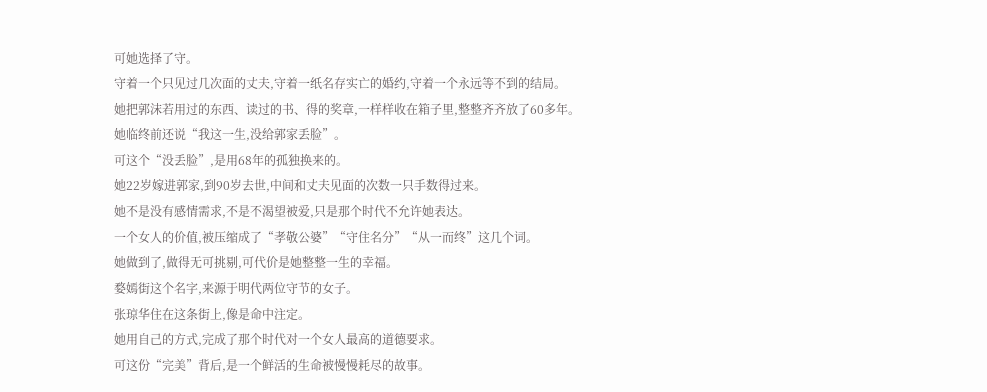可她选择了守。
守着一个只见过几次面的丈夫,守着一纸名存实亡的婚约,守着一个永远等不到的结局。
她把郭沫若用过的东西、读过的书、得的奖章,一样样收在箱子里,整整齐齐放了60多年。
她临终前还说“我这一生,没给郭家丢脸”。
可这个“没丢脸”,是用68年的孤独换来的。
她22岁嫁进郭家,到90岁去世,中间和丈夫见面的次数一只手数得过来。
她不是没有感情需求,不是不渴望被爱,只是那个时代不允许她表达。
一个女人的价值,被压缩成了“孝敬公婆”“守住名分”“从一而终”这几个词。
她做到了,做得无可挑剔,可代价是她整整一生的幸福。
婺嫣街这个名字,来源于明代两位守节的女子。
张琼华住在这条街上,像是命中注定。
她用自己的方式,完成了那个时代对一个女人最高的道德要求。
可这份“完美”背后,是一个鲜活的生命被慢慢耗尽的故事。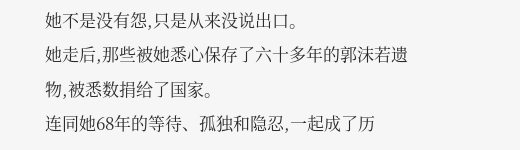她不是没有怨,只是从来没说出口。
她走后,那些被她悉心保存了六十多年的郭沫若遗物,被悉数捐给了国家。
连同她68年的等待、孤独和隐忍,一起成了历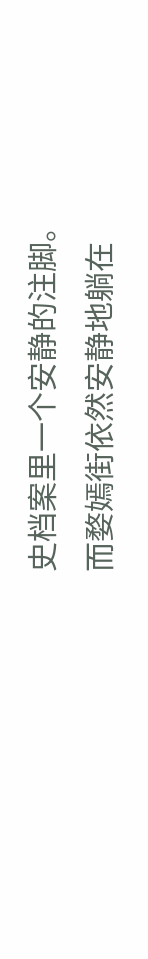史档案里一个安静的注脚。
而婺嫣街依然安静地躺在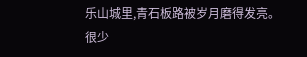乐山城里,青石板路被岁月磨得发亮。
很少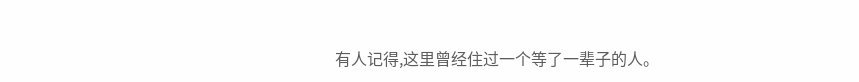有人记得,这里曾经住过一个等了一辈子的人。